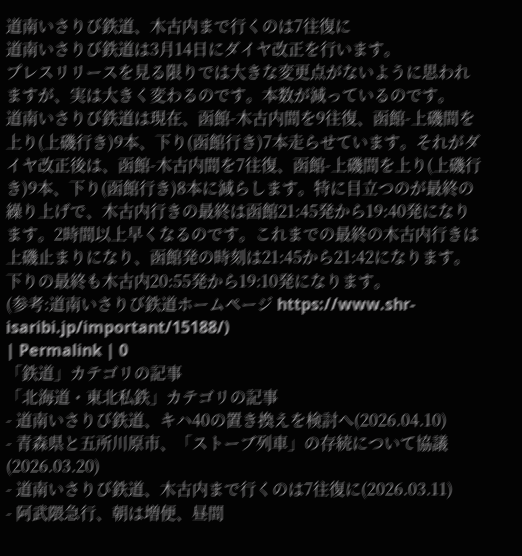道南いさりび鉄道、木古内まで行くのは7往復に
道南いさりび鉄道は3月14日にダイヤ改正を行います。
プレスリリースを見る限りでは大きな変更点がないように思われますが、実は大きく変わるのです。本数が減っているのです。
道南いさりび鉄道は現在、函館-木古内間を9往復、函館-上磯間を上り(上磯行き)9本、下り(函館行き)7本走らせています。それがダイヤ改正後は、函館-木古内間を7往復、函館-上磯間を上り(上磯行き)9本、下り(函館行き)8本に減らします。特に目立つのが最終の繰り上げで、木古内行きの最終は函館21:45発から19:40発になります。2時間以上早くなるのです。これまでの最終の木古内行きは上磯止まりになり、函館発の時刻は21:45から21:42になります。下りの最終も木古内20:55発から19:10発になります。
(参考:道南いさりび鉄道ホームページ https://www.shr-isaribi.jp/important/15188/)
| Permalink | 0
「鉄道」カテゴリの記事
「北海道・東北私鉄」カテゴリの記事
- 道南いさりび鉄道、キハ40の置き換えを検討へ(2026.04.10)
- 青森県と五所川原市、「ストーブ列車」の存続について協議(2026.03.20)
- 道南いさりび鉄道、木古内まで行くのは7往復に(2026.03.11)
- 阿武隈急行、朝は増便、昼間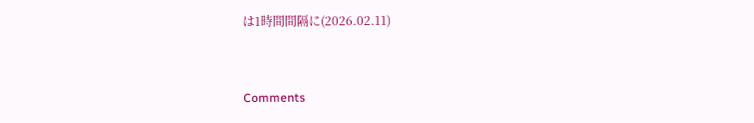は1時間間隔に(2026.02.11)


Comments